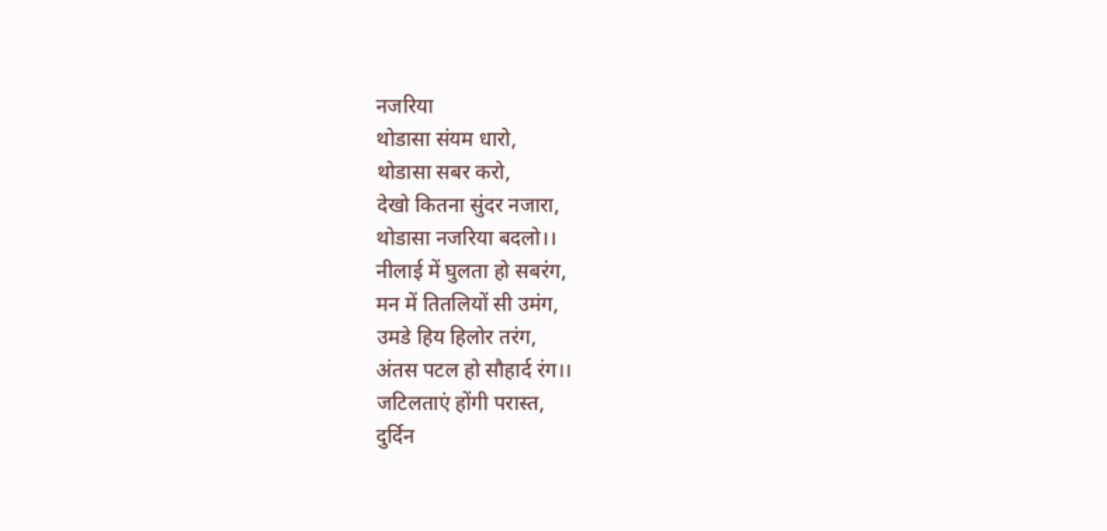नजरिया
थोडासा संयम धारो,
थोडासा सबर करो,
देखो कितना सुंदर नजारा,
थोडासा नजरिया बदलो।।
नीलाई में घुलता हो सबरंग,
मन में तितलियों सी उमंग,
उमडे हिय हिलोर तरंग,
अंतस पटल हो सौहार्द रंग।।
जटिलताएं होंगी परास्त,
दुर्दिन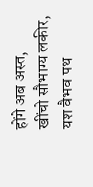होंगे अब अस्त,
खींचो सौभाग्य लकीर,
यश वैभव पथ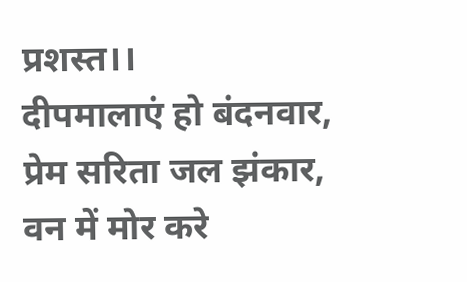प्रशस्त।।
दीपमालाएं हो बंदनवार,
प्रेम सरिता जल झंकार,
वन में मोर करे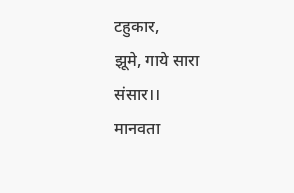टहुकार,
झूमे, गाये सारा संसार।।
मानवता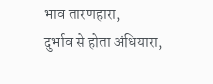भाव तारणहारा,
दुर्भाव से होता अंधियारा,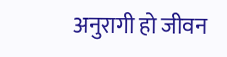अनुरागी हो जीवन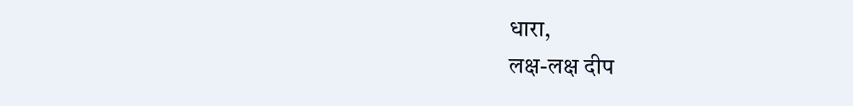धारा,
लक्ष-लक्ष दीप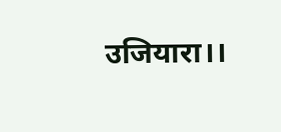उजियारा।।